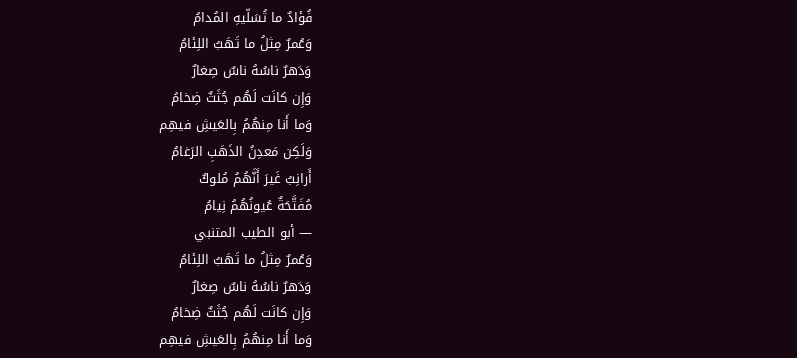فُؤادٌ ما تُسَلّيهِ المُدامُ
وَعُمرٌ مِثلُ ما تَهَبُ اللِئامُ
وَدَهرٌ ناسُهُ ناسٌ صِغارٌ
وَإِن كانَت لَهُم جُثَثٌ ضِخامُ
وَما أَنا مِنهُمُ بِالعَيشِ فيهِم
وَلَكِن مَعدِنُ الذَهَبِ الرَغامُ
أَرانِبُ غَيرَ أَنَّهُمُ مُلوكٌ
مُفَتَّحَةٌ عُيونُهُمُ نِيامُ
— أبو الطيب المتنبي
وَعُمرٌ مِثلُ ما تَهَبُ اللِئامُ
وَدَهرٌ ناسُهُ ناسٌ صِغارٌ
وَإِن كانَت لَهُم جُثَثٌ ضِخامُ
وَما أَنا مِنهُمُ بِالعَيشِ فيهِم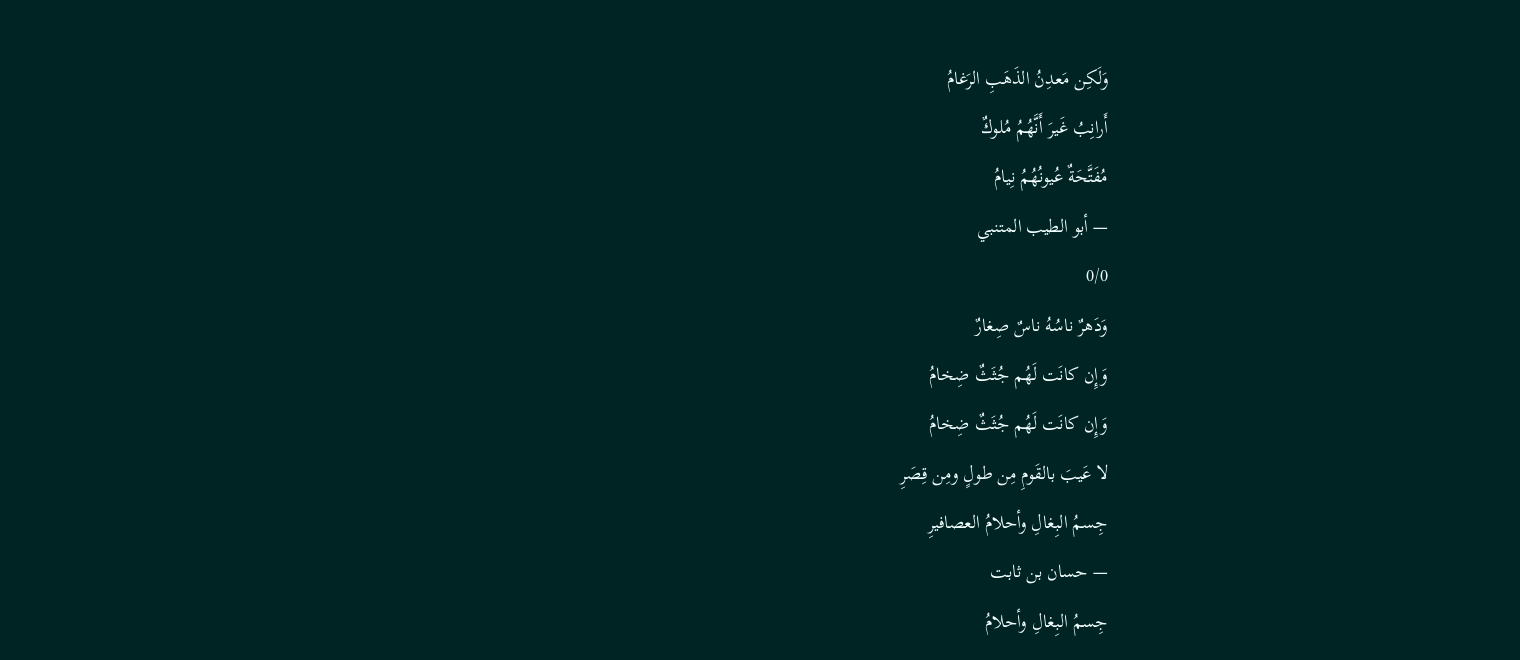وَلَكِن مَعدِنُ الذَهَبِ الرَغامُ
أَرانِبُ غَيرَ أَنَّهُمُ مُلوكٌ
مُفَتَّحَةٌ عُيونُهُمُ نِيامُ
— أبو الطيب المتنبي
0/0
وَدَهرٌ ناسُهُ ناسٌ صِغارٌ
وَإِن كانَت لَهُم جُثَثٌ ضِخامُ
وَإِن كانَت لَهُم جُثَثٌ ضِخامُ
لا عَيبَ بالقَومِ مِن طولٍ ومِن قِصَرِ
جِسمُ البِغالِ وأحلامُ العصافيرِ
— حسان بن ثابت
جِسمُ البِغالِ وأحلامُ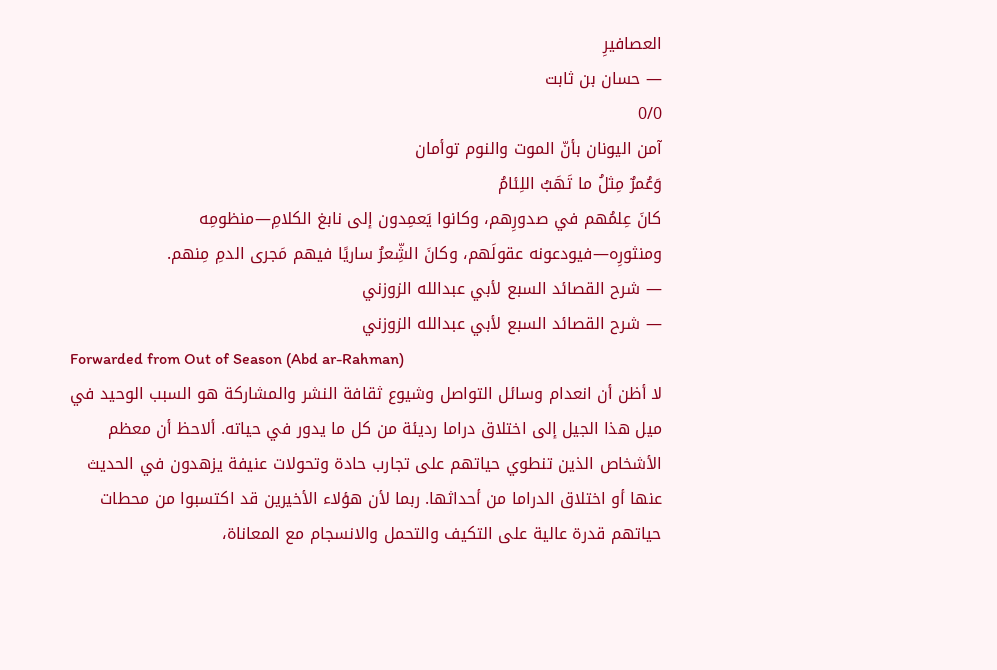العصافيرِ
— حسان بن ثابت
0/0
آمن اليونان بأنّ الموت والنوم توأمان
وَعُمرٌ مِثلُ ما تَهَبُ اللِئامُ
كانَ عِلمُهم في صدورِهم، وكانوا يَعمِدون إلى نابغ الكلامِ—منظومِه ومنثورِه—فيودعونه عقولَهم، وكانَ الشِّعرُ ساريًا فيهم مَجرى الدمِ مِنهم.
— شرح القصائد السبع لأبي عبدالله الزوزني
— شرح القصائد السبع لأبي عبدالله الزوزني
Forwarded from Out of Season (Abd ar-Rahman)
لا أظن أن انعدام وسائل التواصل وشيوع ثقافة النشر والمشاركة هو السبب الوحيد في ميل هذا الجيل إلى اختلاق دراما رديئة من كل ما يدور في حياته. ألاحظ أن معظم الأشخاص الذين تنطوي حياتهم على تجارب حادة وتحولات عنيفة يزهدون في الحديث عنها أو اختلاق الدراما من أحداثها. ربما لأن هؤلاء الأخيرين قد اكتسبوا من محطات حياتهم قدرة عالية على التكيف والتحمل والانسجام مع المعاناة،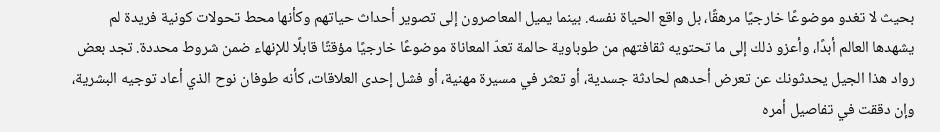بحيث لا تغدو موضوعًا خارجيًا مرهقًا، بل واقع الحياة نفسه. بينما يميل المعاصرون إلى تصوير أحداث حياتهم وكأنها محط تحولات كونية فريدة لم يشهدها العالم أبدًا، وأعزو ذلك إلى ما تحتويه ثقافتهم من طوباوية حالمة تعدّ المعاناة موضوعًا خارجيًا مؤقتًا قابلًا للإنهاء ضمن شروط محددة. تجد بعض رواد هذا الجيل يحدثونك عن تعرض أحدهم لحادثة جسدية، أو تعثر في مسيرة مهنية، أو فشل إحدى العلاقات، كأنه طوفان نوح الذي أعاد توجيه البشرية، وإن دققت في تفاصيل أمره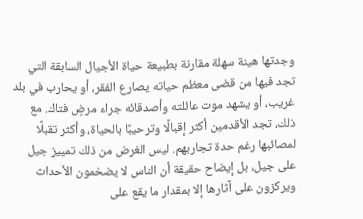وجدتها هينة سهلة مقارنة بطبيعة حياة الأجيال السابقة التي تجد فيها من قضى معظم حياته يصارع الفقر، أو يحارب في بلد غريب، أو يشهد موت عائلته وأصدقائه جراء مرضٍ فتاك. مع ذلك، تجد الأقدمين أكثر إقبالًا وترحيبًا بالحياة، وأكثر تقبلًا لمصائبها رغم حدة تجاربهم. ليس الغرض من ذلك تمييز جيل على جيل، بل إيضاح حقيقة أن الناس لا يضخمون الأحداث ويركزون على آثارها إلا بمقدار ما يقع على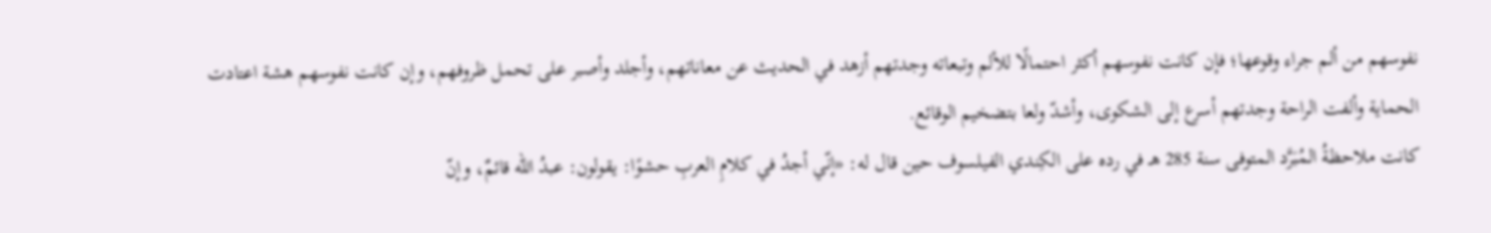نفوسهم من ألم جراء وقوعها؛ فإن كانت نفوسهم أكثر احتمالًا للألم وتبعاته وجدتهم أزهد في الحديث عن معاناتهم، وأجلد وأصبر على تحمل ظروفهم، وإن كانت نفوسهم هشة اعتادت الحماية وألفت الراحة وجدتهم أسرع إلى الشكوى، وأشدّ ولعا بتضخيم الوقائع.
كانت ملاحظةُ المُبَرَّد المتوفى سنة 285 هـ في رده على الكِندي الفيلسوف حين قال له: «إنّي أجدُ في كلامِ العربِ حشوًا: يقولون: عبدُ الله قائمٌ، وإنّ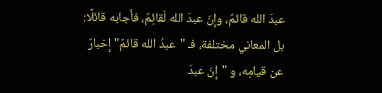عبدَ الله قائمٌ، وإنّ عبدَ الله لَقائِمٌ، فأجابه قائلًا: بل المعاني مختلفة، فـ "عبدُ الله قائمٌ" إخبارٌ عن قيامِه، و "إنّ عبدَ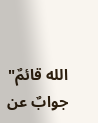الله قائمٌ" جوابٌ عن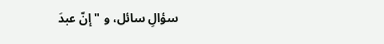سؤالِ سائل، و "إنّ عبدَ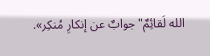الله لَقائِمٌ" جوابٌ عن إنكارِ مُنكِر».